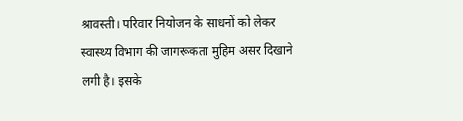श्रावस्ती। परिवार नियोजन के साधनों को लेकर स्वास्थ्य विभाग की जागरूकता मुहिम असर दिखाने लगी है। इसके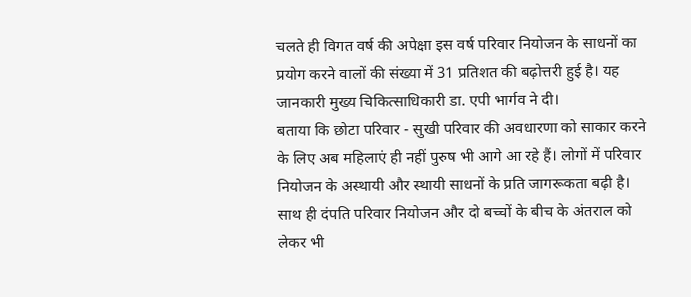चलते ही विगत वर्ष की अपेक्षा इस वर्ष परिवार नियोजन के साधनों का प्रयोग करने वालों की संख्या में 31 प्रतिशत की बढ़ोत्तरी हुई है। यह जानकारी मुख्य चिकित्साधिकारी डा. एपी भार्गव ने दी।
बताया कि छोटा परिवार - सुखी परिवार की अवधारणा को साकार करने के लिए अब महिलाएं ही नहीं पुरुष भी आगे आ रहे हैं। लोगों में परिवार नियोजन के अस्थायी और स्थायी साधनों के प्रति जागरूकता बढ़ी है। साथ ही दंपति परिवार नियोजन और दो बच्चों के बीच के अंतराल को लेकर भी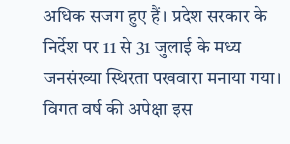अधिक सजग हुए हैं। प्रदेश सरकार के निर्देश पर 11 से 31 जुलाई के मध्य जनसंख्या स्थिरता पखवारा मनाया गया। विगत वर्ष की अपेक्षा इस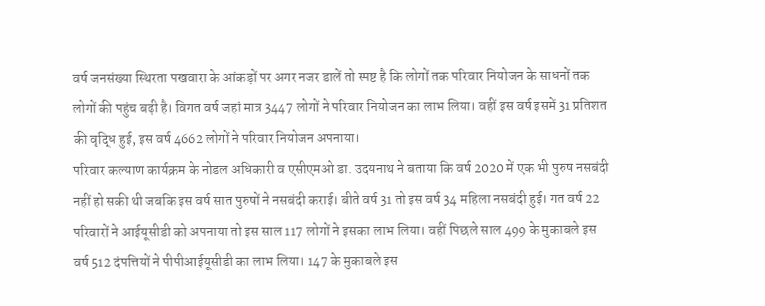वर्ष जनसंख्या स्थिरता पखवारा के आंकड़ों पर अगर नजर डालें तो स्पष्ट है कि लोगों तक परिवार नियोजन के साधनों तक लोगों की पहुंच बढ़ी है। विगत वर्ष जहां मात्र 3447 लोगों ने परिवार नियोजन का लाभ लिया। वहीं इस वर्ष इसमें 31 प्रतिशत की वृद्धि हुई, इस वर्ष 4662 लोगों ने परिवार नियोजन अपनाया।
परिवार कल्याण कार्यक्रम के नोडल अधिकारी व एसीएमओ डा. उदयनाथ ने बताया कि वर्ष 2020 में एक भी पुरुष नसबंदी नहीं हो सकी थी जबकि इस वर्ष सात पुरुषों ने नसबंदी कराई। बीते वर्ष 31 तो इस वर्ष 34 महिला नसबंदी हुई। गत वर्ष 22 परिवारों ने आईयूसीडी को अपनाया तो इस साल 117 लोगों ने इसका लाभ लिया। वहीं पिछले साल 499 के मुकाबले इस वर्ष 512 दंपत्तियों ने पीपीआईयूसीडी का लाभ लिया। 147 के मुकाबले इस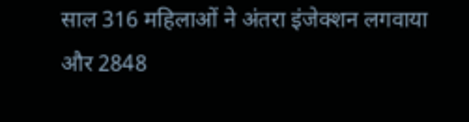साल 316 महिलाओं ने अंतरा इंजेक्शन लगवाया और 2848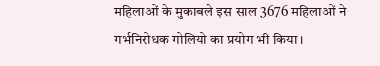महिलाओं के मुकाबले इस साल 3676 महिलाओं ने गर्भनिरोधक गोलियो का प्रयोग भी किया।